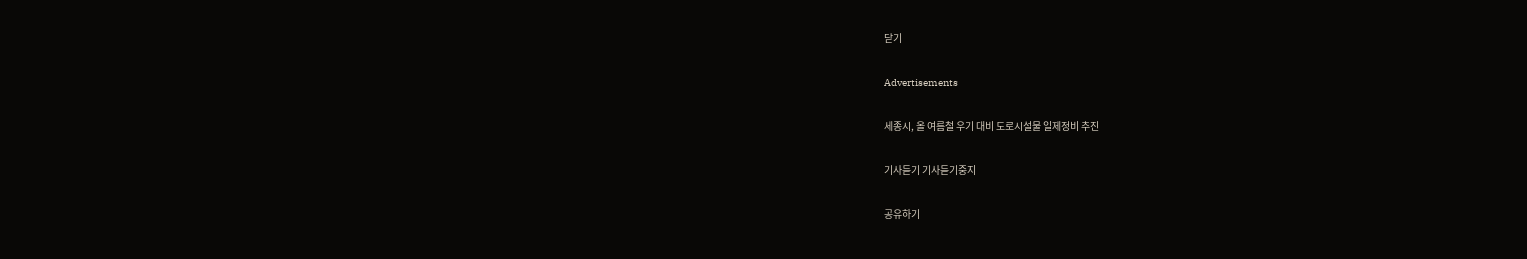닫기

Advertisements

세종시, 올 여름철 우기 대비 도로시설물 일제정비 추진

기사듣기 기사듣기중지

공유하기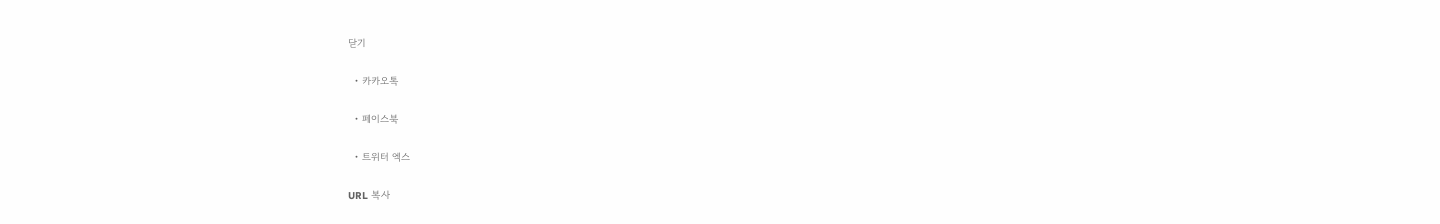닫기

  • 카카오톡

  • 페이스북

  • 트위터 엑스

URL 복사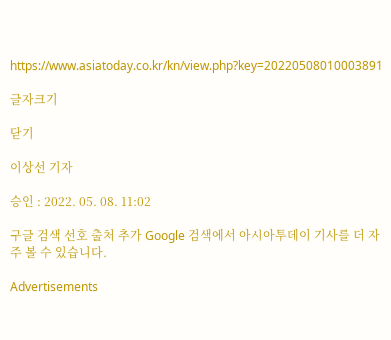https://www.asiatoday.co.kr/kn/view.php?key=20220508010003891

글자크기

닫기

이상선 기자

승인 : 2022. 05. 08. 11:02

구글 검색 선호 출처 추가 Google 검색에서 아시아투데이 기사를 더 자주 볼 수 있습니다.

Advertisements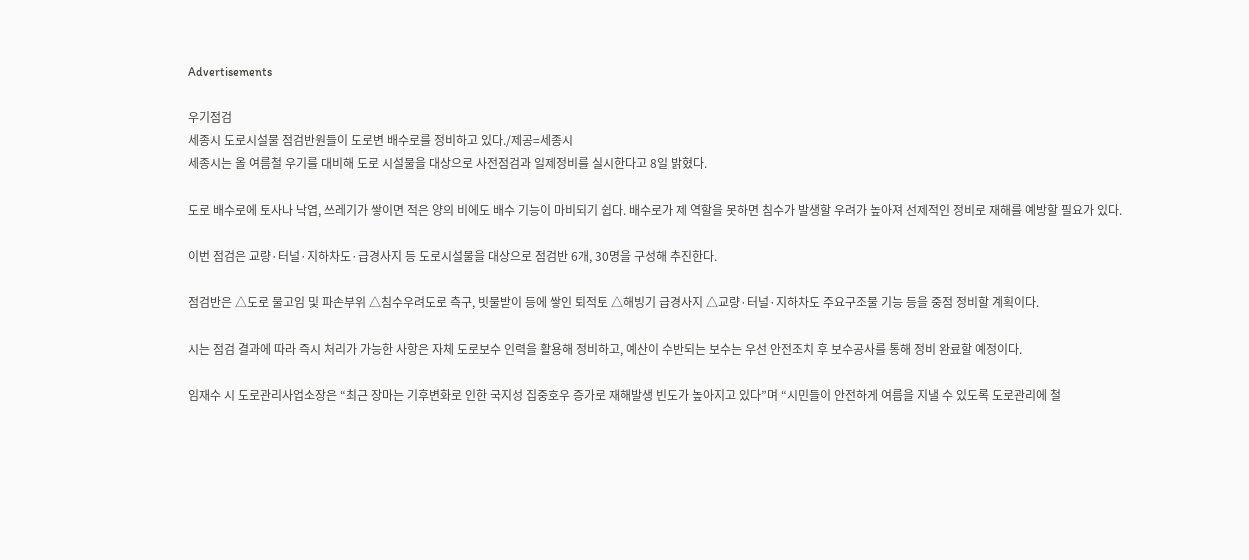Advertisements

우기점검
세종시 도로시설물 점검반원들이 도로변 배수로를 정비하고 있다./제공=세종시
세종시는 올 여름철 우기를 대비해 도로 시설물을 대상으로 사전점검과 일제정비를 실시한다고 8일 밝혔다.

도로 배수로에 토사나 낙엽, 쓰레기가 쌓이면 적은 양의 비에도 배수 기능이 마비되기 쉽다. 배수로가 제 역할을 못하면 침수가 발생할 우려가 높아져 선제적인 정비로 재해를 예방할 필요가 있다.

이번 점검은 교량·터널·지하차도·급경사지 등 도로시설물을 대상으로 점검반 6개, 30명을 구성해 추진한다.

점검반은 △도로 물고임 및 파손부위 △침수우려도로 측구, 빗물받이 등에 쌓인 퇴적토 △해빙기 급경사지 △교량·터널·지하차도 주요구조물 기능 등을 중점 정비할 계획이다.

시는 점검 결과에 따라 즉시 처리가 가능한 사항은 자체 도로보수 인력을 활용해 정비하고, 예산이 수반되는 보수는 우선 안전조치 후 보수공사를 통해 정비 완료할 예정이다.

임재수 시 도로관리사업소장은 “최근 장마는 기후변화로 인한 국지성 집중호우 증가로 재해발생 빈도가 높아지고 있다”며 “시민들이 안전하게 여름을 지낼 수 있도록 도로관리에 철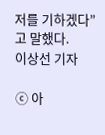저를 기하겠다”고 말했다.
이상선 기자

ⓒ 아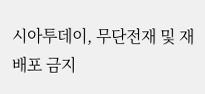시아투데이, 무단전재 및 재배포 금지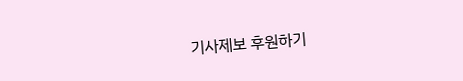기사제보 후원하기